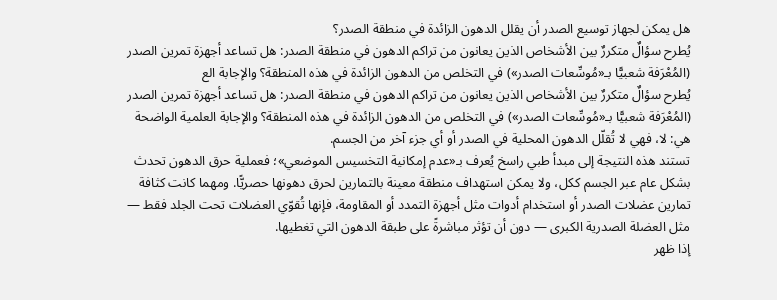هل يمكن لجهاز توسيع الصدر أن يقلل الدهون الزائدة في منطقة الصدر؟
يُطرح سؤالٌ متكررٌ بين الأشخاص الذين يعانون من تراكم الدهون في منطقة الصدر: هل تساعد أجهزة تمرين الصدر (المُعْرَفة شعبيًّا بـ«مُوسِّعات الصدر») في التخلص من الدهون الزائدة في هذه المنطقة؟ والإجابة الع
يُطرح سؤالٌ متكررٌ بين الأشخاص الذين يعانون من تراكم الدهون في منطقة الصدر: هل تساعد أجهزة تمرين الصدر (المُعْرَفة شعبيًّا بـ«مُوسِّعات الصدر») في التخلص من الدهون الزائدة في هذه المنطقة؟ والإجابة العلمية الواضحة هي: لا، فهي لا تُقلّل الدهون المحلية في الصدر أو أي جزء آخر من الجسم.
تستند هذه النتيجة إلى مبدأ طبي راسخ يُعرف بـ«عدم إمكانية التخسيس الموضعي»؛ فعملية حرق الدهون تحدث بشكل عام عبر الجسم ككل، ولا يمكن استهداف منطقة معينة بالتمارين لحرق دهونها حصريًّا. ومهما كانت كثافة تمارين عضلات الصدر أو استخدام أدوات مثل أجهزة التمدد أو المقاومة، فإنها تُقوّي العضلات تحت الجلد فقط — مثل العضلة الصدرية الكبرى — دون أن تؤثر مباشرةً على طبقة الدهون التي تغطيها.
إذا ظهر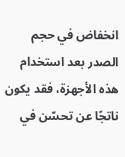انخفاض في حجم الصدر بعد استخدام هذه الأجهزة، فقد يكون ناتجًا عن تحسّن في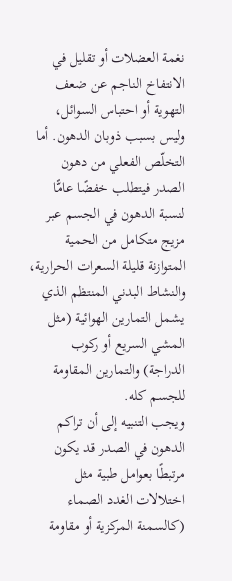نغمة العضلات أو تقليل في الانتفاخ الناجم عن ضعف التهوية أو احتباس السوائل، وليس بسبب ذوبان الدهون. أما التخلّص الفعلي من دهون الصدر فيتطلب خفضًا عامًّا لنسبة الدهون في الجسم عبر مزيج متكامل من الحمية المتوازنة قليلة السعرات الحرارية، والنشاط البدني المنتظم الذي يشمل التمارين الهوائية (مثل المشي السريع أو ركوب الدراجة) والتمارين المقاومة للجسم كله.
ويجب التنبيه إلى أن تراكم الدهون في الصدر قد يكون مرتبطًا بعوامل طبية مثل اختلالات الغدد الصماء (كالسمنة المركزية أو مقاومة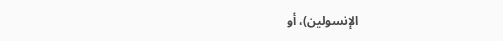الإنسولين)، أو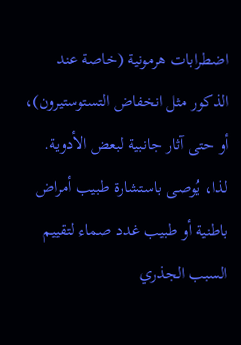اضطرابات هرمونية (خاصة عند الذكور مثل انخفاض التستوستيرون)، أو حتى آثار جانبية لبعض الأدوية. لذا، يُوصى باستشارة طبيب أمراض باطنية أو طبيب غدد صماء لتقييم السبب الجذري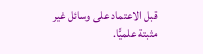قبل الاعتماد على وسائل غير مثبتة علميًّا.